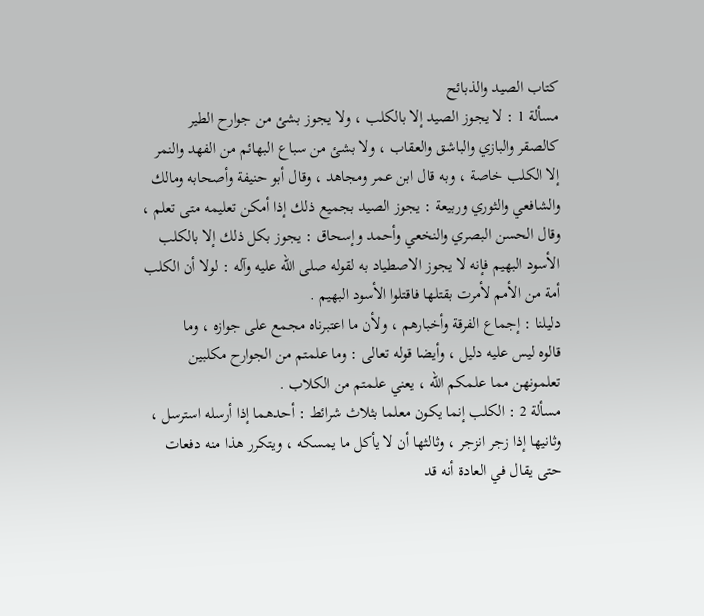كتاب الصيد والذبائح
مسألة 1 : لا يجوز الصيد إلا بالكلب ، ولا يجوز بشئ من جوارح الطير
كالصقر والبازي والباشق والعقاب ، ولا بشئ من سباع البهائم من الفهد والنمر
إلا الكلب خاصة ، وبه قال ابن عمر ومجاهد ، وقال أبو حنيفة وأصحابه ومالك
والشافعي والثوري وربيعة : يجوز الصيد بجميع ذلك إذا أمكن تعليمه متى تعلم ،
وقال الحسن البصري والنخعي وأحمد وإسحاق : يجوز بكل ذلك إلا بالكلب
الأسود البهيم فإنه لا يجوز الاصطياد به لقوله صلى الله عليه وآله : لولا أن الكلب
أمة من الأمم لأمرت بقتلها فاقتلوا الأسود البهيم .
دليلنا : إجماع الفرقة وأخبارهم ، ولأن ما اعتبرناه مجمع على جوازه ، وما
قالوه ليس عليه دليل ، وأيضا قوله تعالى : وما علمتم من الجوارح مكلبين
تعلمونهن مما علمكم الله ، يعني علمتم من الكلاب .
مسألة 2 : الكلب إنما يكون معلما بثلاث شرائط : أحدهما إذا أرسله استرسل ،
وثانيها إذا زجر انزجر ، وثالثها أن لا يأكل ما يمسكه ، ويتكرر هذا منه دفعات
حتى يقال في العادة أنه قد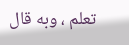تعلم ، وبه قال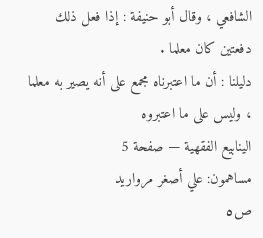الشافعي ، وقال أبو حنيفة : إذا فعل ذلك
دفعتين كان معلما .
دليلنا : أن ما اعتبرناه مجمع على أنه يصير به معلما ، وليس على ما اعتبروه
الينابيع الفقهية — صفحة 5
مساهمون: علي أصغر مرواريد
ص٥